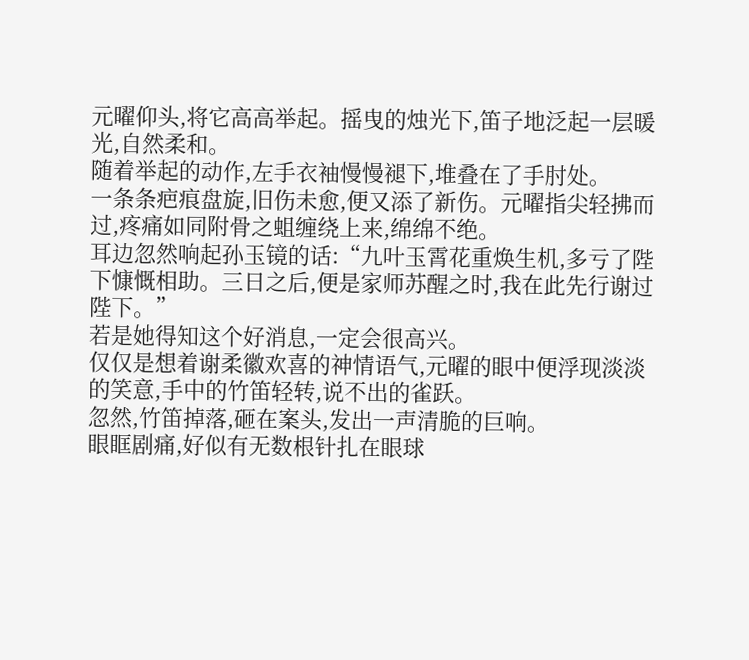元曜仰头,将它高高举起。摇曳的烛光下,笛子地泛起一层暖光,自然柔和。
随着举起的动作,左手衣袖慢慢褪下,堆叠在了手肘处。
一条条疤痕盘旋,旧伤未愈,便又添了新伤。元曜指尖轻拂而过,疼痛如同附骨之蛆缠绕上来,绵绵不绝。
耳边忽然响起孙玉镜的话:“九叶玉霄花重焕生机,多亏了陛下慷慨相助。三日之后,便是家师苏醒之时,我在此先行谢过陛下。”
若是她得知这个好消息,一定会很高兴。
仅仅是想着谢柔徽欢喜的神情语气,元曜的眼中便浮现淡淡的笑意,手中的竹笛轻转,说不出的雀跃。
忽然,竹笛掉落,砸在案头,发出一声清脆的巨响。
眼眶剧痛,好似有无数根针扎在眼球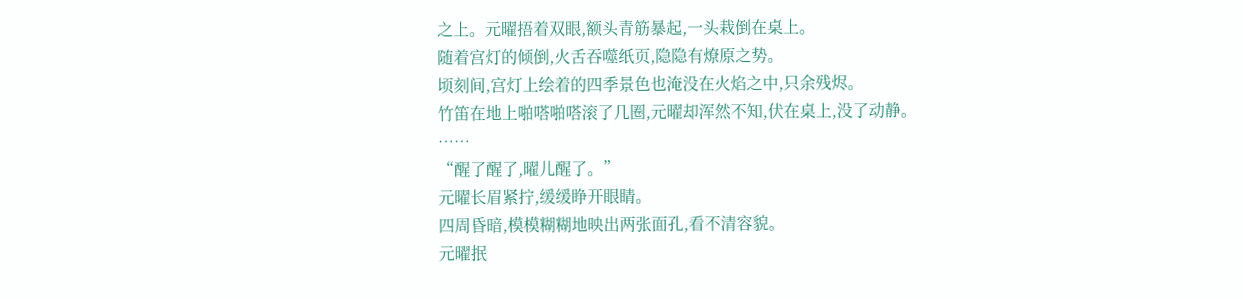之上。元曜捂着双眼,额头青筋暴起,一头栽倒在桌上。
随着宫灯的倾倒,火舌吞噬纸页,隐隐有燎原之势。
顷刻间,宫灯上绘着的四季景色也淹没在火焰之中,只余残烬。
竹笛在地上啪嗒啪嗒滚了几圈,元曜却浑然不知,伏在桌上,没了动静。
……
“醒了醒了,曜儿醒了。”
元曜长眉紧拧,缓缓睁开眼睛。
四周昏暗,模模糊糊地映出两张面孔,看不清容貌。
元曜抿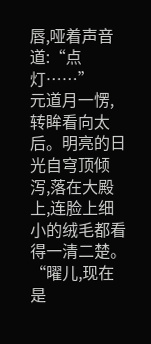唇,哑着声音道:“点灯……”
元道月一愣,转眸看向太后。明亮的日光自穹顶倾泻,落在大殿上,连脸上细小的绒毛都看得一清二楚。
“曜儿,现在是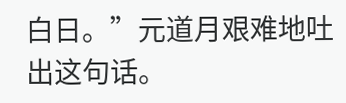白日。”元道月艰难地吐出这句话。